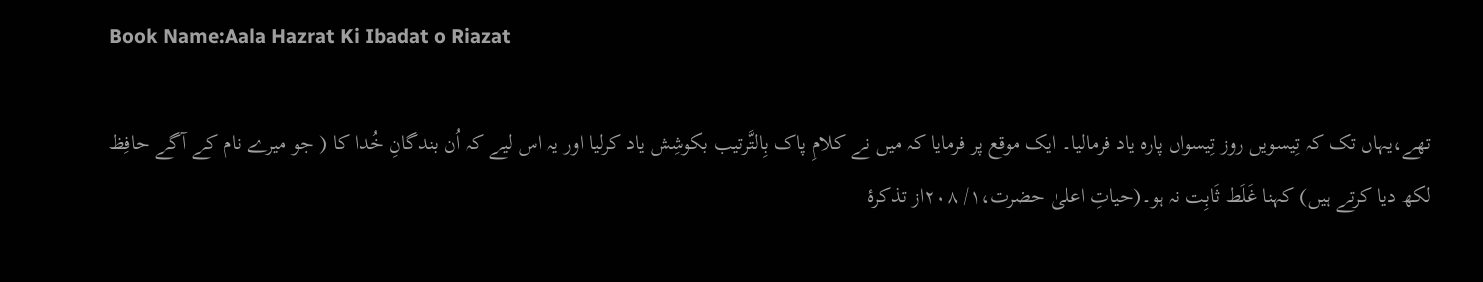Book Name:Aala Hazrat Ki Ibadat o Riazat

تھے،یہاں تک کہ تِیسویں روز تِیسواں پارہ یاد فرمالیا۔ ایک موقع پر فرمایا کہ میں نے کلامِ پاک بِالتَّرتیب بکوشِش یاد کرلیا اور یہ اس لیے کہ اُن بندگانِ خُدا کا ( جو میرے نام کے آگے حافِظ لکھ دیا کرتے ہیں) کہنا غَلَط ثَابِت نہ ہو۔(حیاتِ اعلیٰ حضرت،۱/ ۲۰۸از تذکرۂ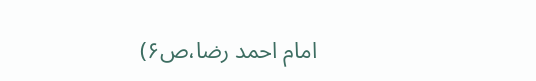امام احمد رضا،ص۶)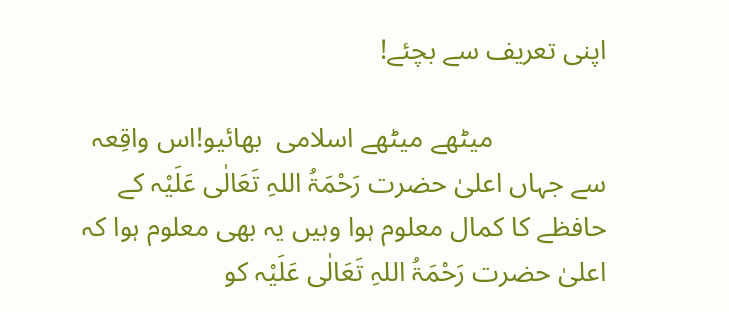اپنی تعریف سے بچئے!

                میٹھے میٹھے اسلامی  بھائیو!اس واقِعہ سے جہاں اعلیٰ حضرت رَحْمَۃُ اللہِ تَعَالٰی عَلَیْہ کے حافظے کا کمال معلوم ہوا وہیں یہ بھی معلوم ہوا کہ اعلیٰ حضرت رَحْمَۃُ اللہِ تَعَالٰی عَلَیْہ کو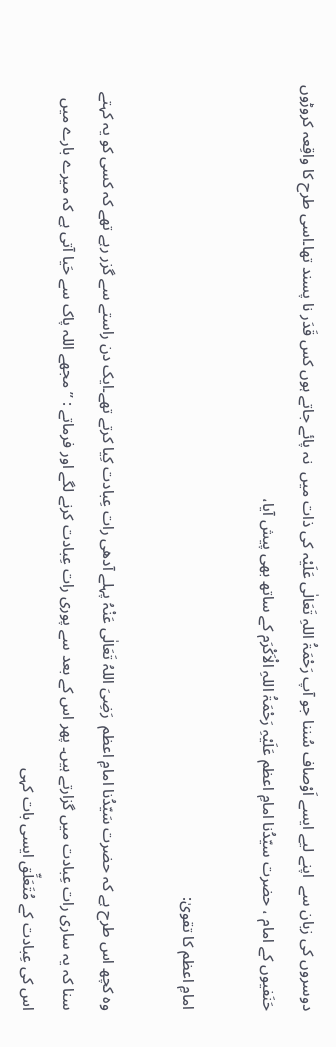دوسروں کی زبان سے  اپنے لیے ایسے اَوْصاف سُننا جو آپ رَحْمَۃُ اللہِ تَعَالٰی عَلَیْہ کی ذات میں  نہ پائے جاتے ہوں کس قَدَر نا پسند تھا۔اسی طرح کا واقِعہ کروڑوں حَنَفیوں کے امام ، حضرت سیّدُنا امامِ اعظم عَلَیْہِ رَحْمَۃُ اللہِ الْاَکْرَم کے ساتھ بھی پیش آیا،

امامِ اعظم کا تقویٰ:

وہ کچھ اس طرح ہے کہ حضرت سَیّدُنا امامِ اعظم  رَضِیَ اللہُ تَعَالٰی عَنْہُ پہلے آدھی رات عِبادت کِیا کرتے تھے۔ایک دن راستے سے گزر رہے تھے کہ کسی کو یہ کہتے سنا کہ یہ ساری رات عِبادت میں گزارتے ہیں۔ پھر اس کے بعد سے پوری رات عِبادت کرنے لگے اور فرماتے : ”مجھے اللہ پاک سے حَیا آتی ہے کہ میرے بارے میں اس کی عِبادت کے مُتَعَلِّق ایسی بات کہی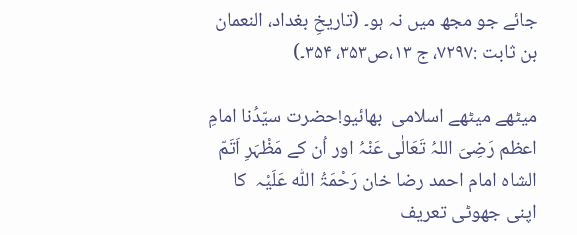جائے جو مجھ میں نہ ہو۔ (تاریخِ بغداد، النعمان بن ثابت :۷۲۹۷، ج ۱۳،ص۳۵۳، ۳۵۴۔)

میٹھے میٹھے اسلامی  بھائیو!حضرت سیّدُنا امامِ اعظم رَضِیَ اللہُ تَعَالٰی عَنْہُ اور اُن کے مَظْہَرِ اَتَمّ  الشاہ امام احمد رضا خان رَحْمَۃُ اللّٰہ عَلَیْہ  کا اپنی جھوٹی تعریف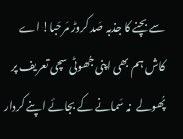سے بچنے کا جذبہ صَد کروڑ مَرحَبا! اے کاش ہم بھی اپنی جُھوٹی سچی تعریف پر پُھولے  نہ سَمانے کے بجائے اپنے کردار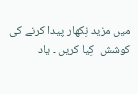میں مزید نِکھار پیدا کرنے کی کوشش  کِیا کریں ۔ یاد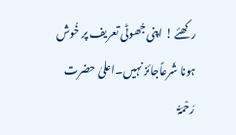رکھئے ! اپنی جُھوٹی تعریف پر خُوش ہونا شَرعاًجائز نہیں۔اعلیٰ حضرت رَحْمَۃُ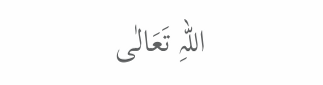اللہِ تَعَالٰی